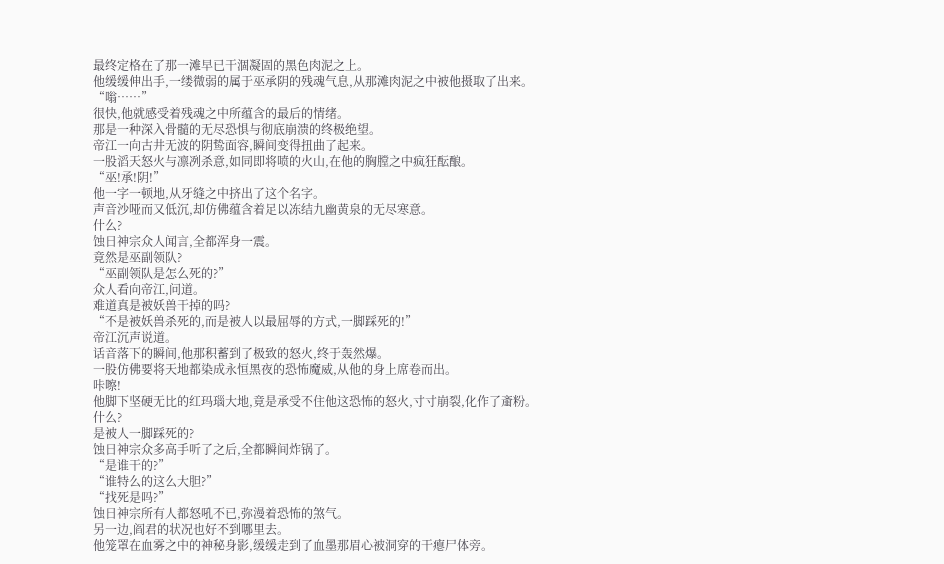最终定格在了那一滩早已干涸凝固的黑色肉泥之上。
他缓缓伸出手,一缕微弱的属于巫承阴的残魂气息,从那滩肉泥之中被他摄取了出来。
“嗡……”
很快,他就感受着残魂之中所蕴含的最后的情绪。
那是一种深入骨髓的无尽恐惧与彻底崩溃的终极绝望。
帝江一向古井无波的阴鸷面容,瞬间变得扭曲了起来。
一股滔天怒火与凛冽杀意,如同即将喷的火山,在他的胸膛之中疯狂酝酿。
“巫!承!阴!”
他一字一顿地,从牙缝之中挤出了这个名字。
声音沙哑而又低沉,却仿佛蕴含着足以冻结九幽黄泉的无尽寒意。
什么?
蚀日神宗众人闻言,全都浑身一震。
竟然是巫副领队?
“巫副领队是怎么死的?”
众人看向帝江,问道。
难道真是被妖兽干掉的吗?
“不是被妖兽杀死的,而是被人以最屈辱的方式,一脚踩死的!”
帝江沉声说道。
话音落下的瞬间,他那积蓄到了极致的怒火,终于轰然爆。
一股仿佛要将天地都染成永恒黑夜的恐怖魔威,从他的身上席卷而出。
咔嚓!
他脚下坚硬无比的红玛瑙大地,竟是承受不住他这恐怖的怒火,寸寸崩裂,化作了齑粉。
什么?
是被人一脚踩死的?
蚀日神宗众多高手听了之后,全都瞬间炸锅了。
“是谁干的?”
“谁特么的这么大胆?”
“找死是吗?”
蚀日神宗所有人都怒吼不已,弥漫着恐怖的煞气。
另一边,阎君的状况也好不到哪里去。
他笼罩在血雾之中的神秘身影,缓缓走到了血墨那眉心被洞穿的干瘪尸体旁。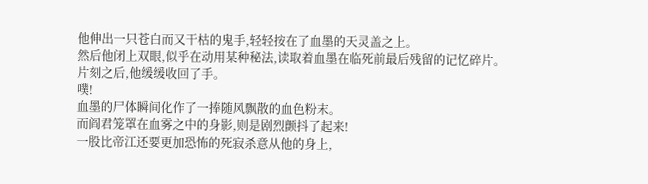他伸出一只苍白而又干枯的鬼手,轻轻按在了血墨的天灵盖之上。
然后他闭上双眼,似乎在动用某种秘法,读取着血墨在临死前最后残留的记忆碎片。
片刻之后,他缓缓收回了手。
噗!
血墨的尸体瞬间化作了一捧随风飘散的血色粉末。
而阎君笼罩在血雾之中的身影,则是剧烈颤抖了起来!
一股比帝江还要更加恐怖的死寂杀意从他的身上,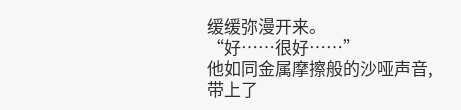缓缓弥漫开来。
“好……很好……”
他如同金属摩擦般的沙哑声音,带上了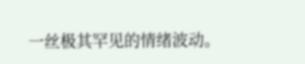一丝极其罕见的情绪波动。